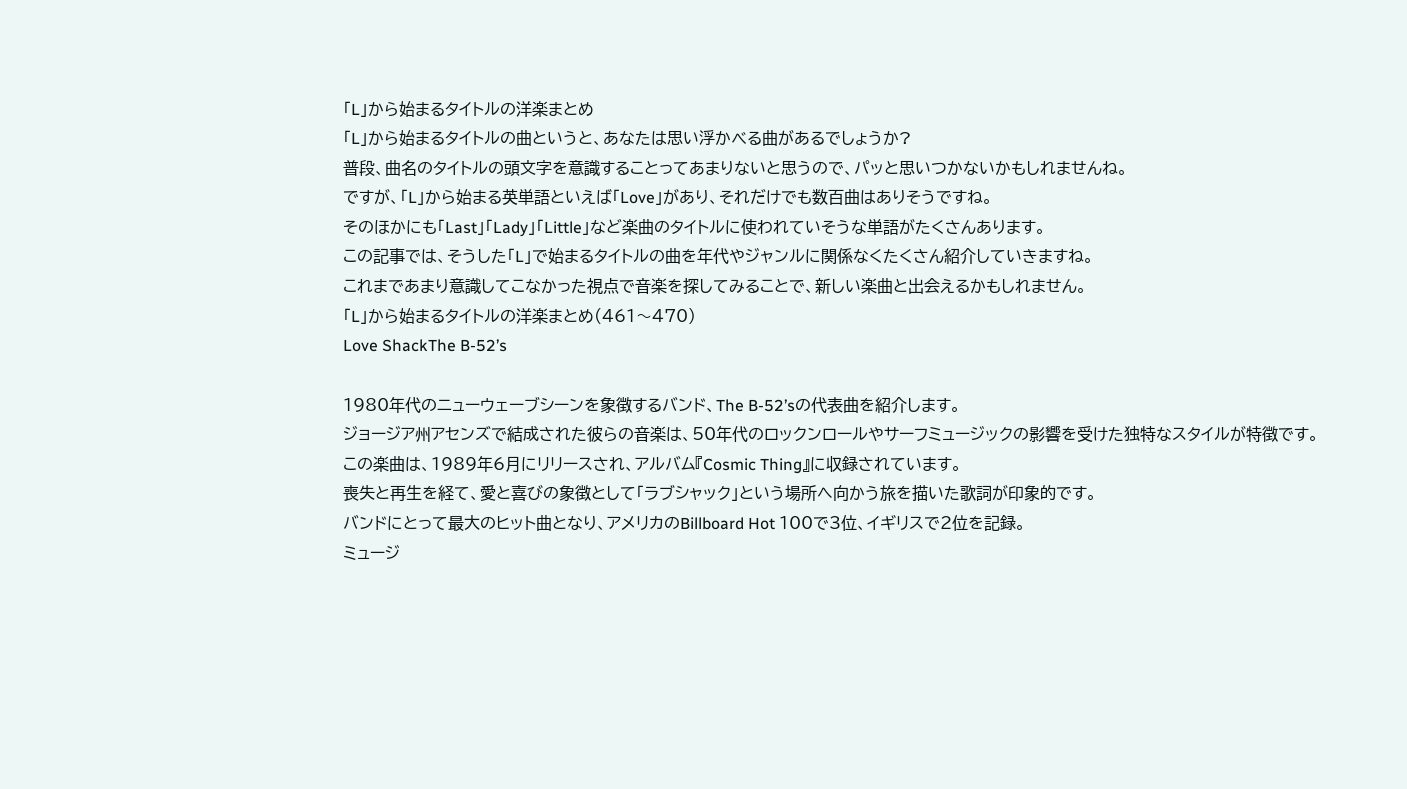「L」から始まるタイトルの洋楽まとめ
「L」から始まるタイトルの曲というと、あなたは思い浮かべる曲があるでしょうか?
普段、曲名のタイトルの頭文字を意識することってあまりないと思うので、パッと思いつかないかもしれませんね。
ですが、「L」から始まる英単語といえば「Love」があり、それだけでも数百曲はありそうですね。
そのほかにも「Last」「Lady」「Little」など楽曲のタイトルに使われていそうな単語がたくさんあります。
この記事では、そうした「L」で始まるタイトルの曲を年代やジャンルに関係なくたくさん紹介していきますね。
これまであまり意識してこなかった視点で音楽を探してみることで、新しい楽曲と出会えるかもしれません。
「L」から始まるタイトルの洋楽まとめ(461〜470)
Love ShackThe B-52’s

1980年代のニューウェーブシーンを象徴するバンド、The B-52’sの代表曲を紹介します。
ジョージア州アセンズで結成された彼らの音楽は、50年代のロックンロールやサーフミュージックの影響を受けた独特なスタイルが特徴です。
この楽曲は、1989年6月にリリースされ、アルバム『Cosmic Thing』に収録されています。
喪失と再生を経て、愛と喜びの象徴として「ラブシャック」という場所へ向かう旅を描いた歌詞が印象的です。
バンドにとって最大のヒット曲となり、アメリカのBillboard Hot 100で3位、イギリスで2位を記録。
ミュージ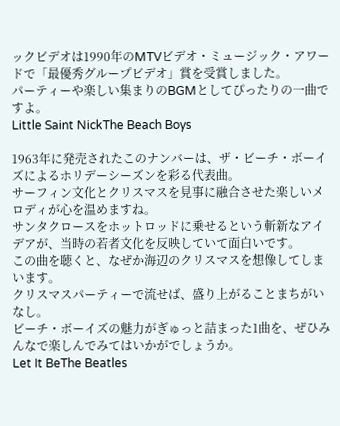ックビデオは1990年のMTVビデオ・ミュージック・アワードで「最優秀グループビデオ」賞を受賞しました。
パーティーや楽しい集まりのBGMとしてぴったりの一曲ですよ。
Little Saint NickThe Beach Boys

1963年に発売されたこのナンバーは、ザ・ビーチ・ボーイズによるホリデーシーズンを彩る代表曲。
サーフィン文化とクリスマスを見事に融合させた楽しいメロディが心を温めますね。
サンタクロースをホットロッドに乗せるという斬新なアイデアが、当時の若者文化を反映していて面白いです。
この曲を聴くと、なぜか海辺のクリスマスを想像してしまいます。
クリスマスパーティーで流せば、盛り上がることまちがいなし。
ビーチ・ボーイズの魅力がぎゅっと詰まった1曲を、ぜひみんなで楽しんでみてはいかがでしょうか。
Let It BeThe Beatles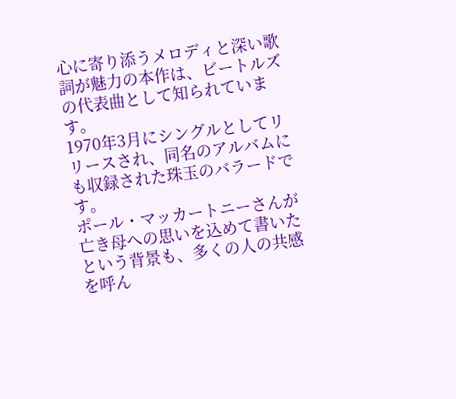心に寄り添うメロディと深い歌詞が魅力の本作は、ビートルズの代表曲として知られています。
1970年3月にシングルとしてリリースされ、同名のアルバムにも収録された珠玉のバラードです。
ポール・マッカートニーさんが亡き母への思いを込めて書いたという背景も、多くの人の共感を呼ん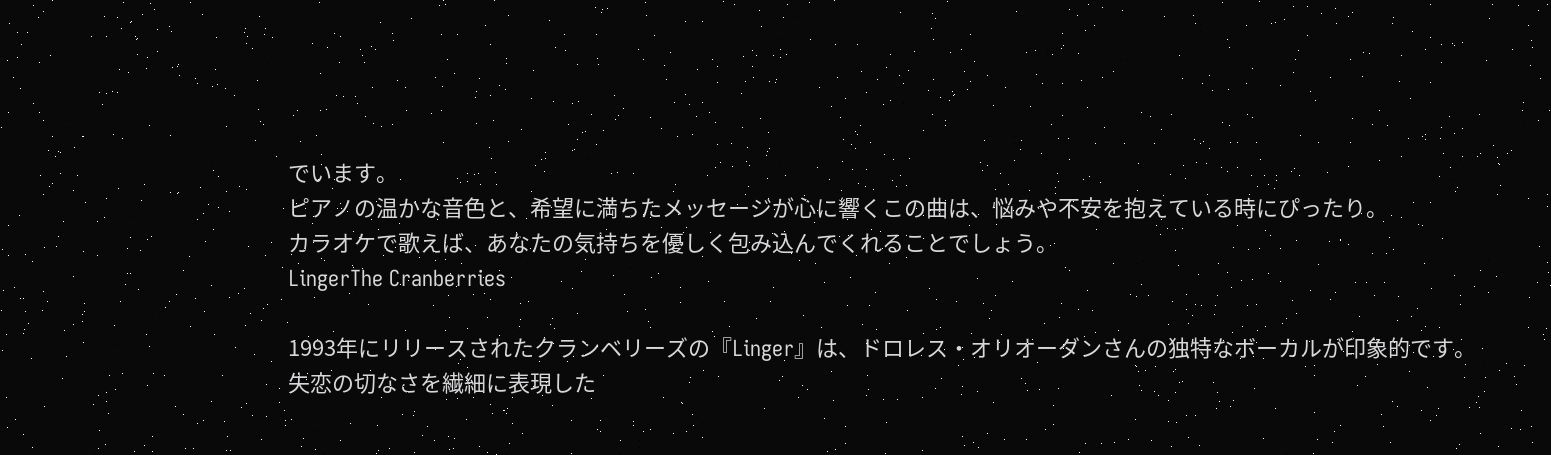でいます。
ピアノの温かな音色と、希望に満ちたメッセージが心に響くこの曲は、悩みや不安を抱えている時にぴったり。
カラオケで歌えば、あなたの気持ちを優しく包み込んでくれることでしょう。
LingerThe Cranberries

1993年にリリースされたクランベリーズの『Linger』は、ドロレス・オリオーダンさんの独特なボーカルが印象的です。
失恋の切なさを繊細に表現した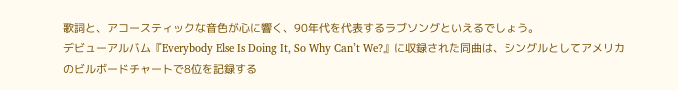歌詞と、アコースティックな音色が心に響く、90年代を代表するラブソングといえるでしょう。
デビューアルバム『Everybody Else Is Doing It, So Why Can’t We?』に収録された同曲は、シングルとしてアメリカのビルボードチャートで8位を記録する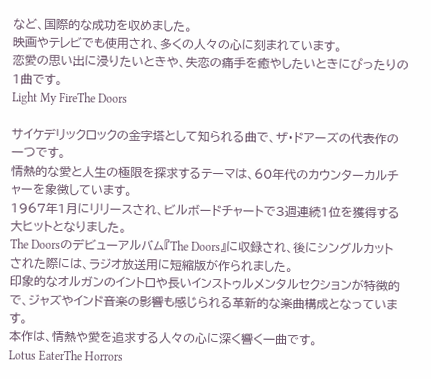など、国際的な成功を収めました。
映画やテレビでも使用され、多くの人々の心に刻まれています。
恋愛の思い出に浸りたいときや、失恋の痛手を癒やしたいときにぴったりの1曲です。
Light My FireThe Doors

サイケデリックロックの金字塔として知られる曲で、ザ・ドアーズの代表作の一つです。
情熱的な愛と人生の極限を探求するテーマは、60年代のカウンターカルチャーを象徴しています。
1967年1月にリリースされ、ビルボードチャートで3週連続1位を獲得する大ヒットとなりました。
The Doorsのデビューアルバム『The Doors』に収録され、後にシングルカットされた際には、ラジオ放送用に短縮版が作られました。
印象的なオルガンのイントロや長いインストゥルメンタルセクションが特徴的で、ジャズやインド音楽の影響も感じられる革新的な楽曲構成となっています。
本作は、情熱や愛を追求する人々の心に深く響く一曲です。
Lotus EaterThe Horrors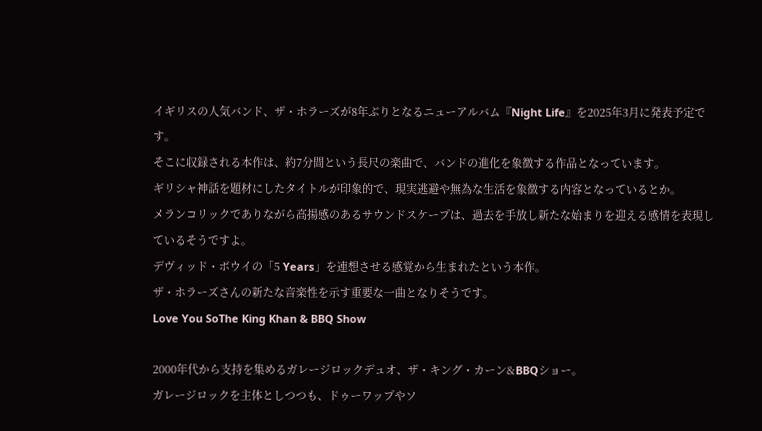イギリスの人気バンド、ザ・ホラーズが8年ぶりとなるニューアルバム『Night Life』を2025年3月に発表予定です。
そこに収録される本作は、約7分間という長尺の楽曲で、バンドの進化を象徴する作品となっています。
ギリシャ神話を題材にしたタイトルが印象的で、現実逃避や無為な生活を象徴する内容となっているとか。
メランコリックでありながら高揚感のあるサウンドスケープは、過去を手放し新たな始まりを迎える感情を表現しているそうですよ。
デヴィッド・ボウイの「5 Years」を連想させる感覚から生まれたという本作。
ザ・ホラーズさんの新たな音楽性を示す重要な一曲となりそうです。
Love You SoThe King Khan & BBQ Show

2000年代から支持を集めるガレージロックデュオ、ザ・キング・カーン&BBQショー。
ガレージロックを主体としつつも、ドゥーワップやソ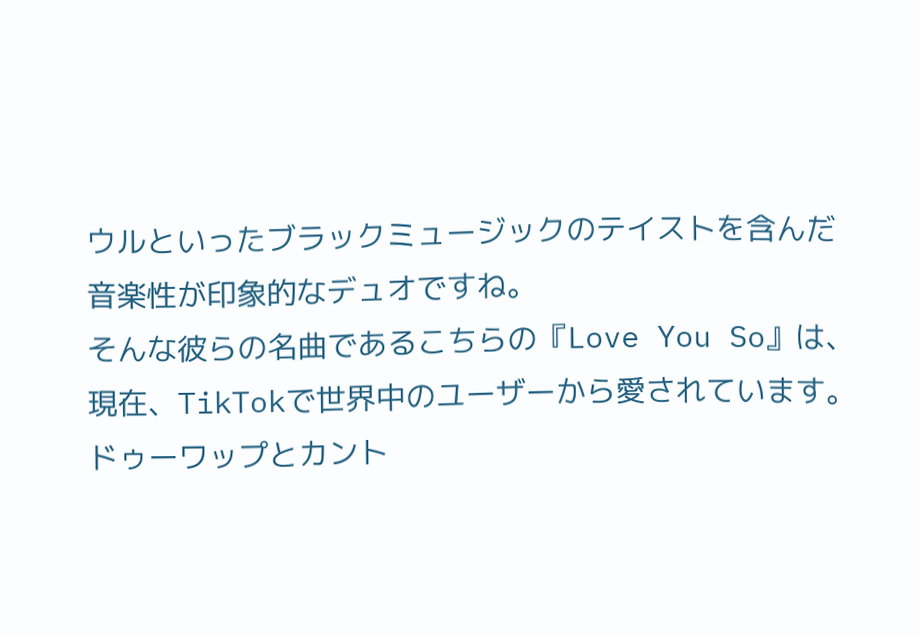ウルといったブラックミュージックのテイストを含んだ音楽性が印象的なデュオですね。
そんな彼らの名曲であるこちらの『Love You So』は、現在、TikTokで世界中のユーザーから愛されています。
ドゥーワップとカント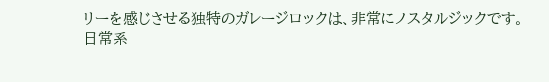リーを感じさせる独特のガレージロックは、非常にノスタルジックです。
日常系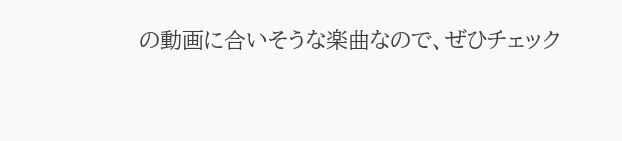の動画に合いそうな楽曲なので、ぜひチェック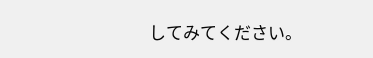してみてください。